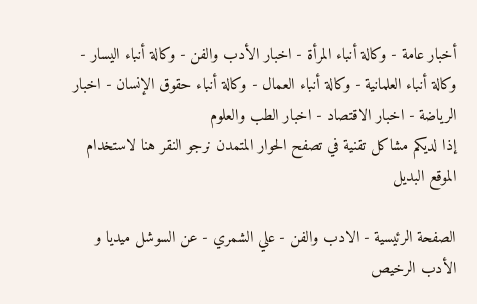أخبار عامة - وكالة أنباء المرأة - اخبار الأدب والفن - وكالة أنباء اليسار - وكالة أنباء العلمانية - وكالة أنباء العمال - وكالة أنباء حقوق الإنسان - اخبار الرياضة - اخبار الاقتصاد - اخبار الطب والعلوم
إذا لديكم مشاكل تقنية في تصفح الحوار المتمدن نرجو النقر هنا لاستخدام الموقع البديل

الصفحة الرئيسية - الادب والفن - علي الشمري - عن السوشل ميديا و الأدب الرخيص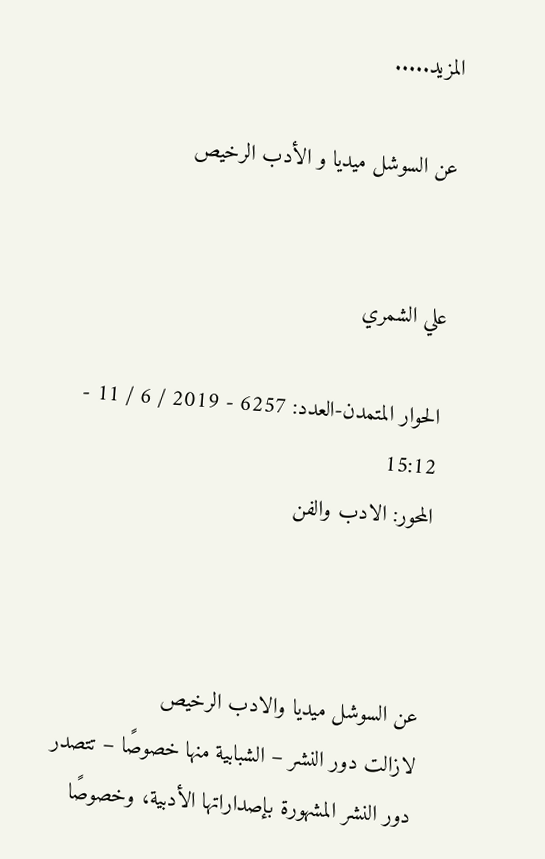المزيد.....

عن السوشل ميديا و الأدب الرخيص


علي الشمري

الحوار المتمدن-العدد: 6257 - 2019 / 6 / 11 - 15:12
المحور: الادب والفن



عن السوشل ميديا والادب الرخيص
لازالت دور النشر – الشبابية منها خصوصًا – تتصدر دور النشر المشهورة بإصداراتها الأدبية، وخصوصًا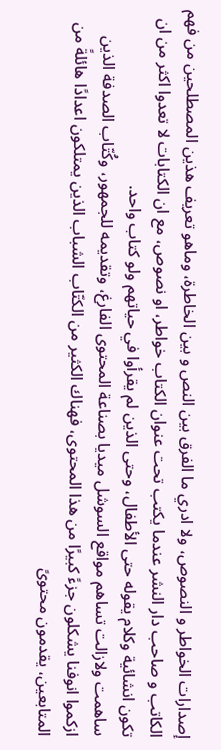إصدارات الخواطر و النصوص، ولا ادري ما الفرق بين النص و بين الخاطرة، وماهو تعريف هذين المصطلحين من فهم الكاتب و صاحب دار النشر عندما يكتب تحت عنوان الكتاب خواطر، او نصوص، مع ان الكتابات لا تعدوا اكثر من ان تكون انشائية وكلام يقوله حتى الأطفال، وحتى الذين لم يقرأوا في حياتهم ولو كتاب واحد.
ساهمت ولازالت تساهم مواقع السوشل ميديا بصناعة المحتوى الفارغ، وتقديمه للجمهور، وكُتّاب الصدفة الذين ازكموا انوفنا يشكلون جزءً كبيرًا من هذا المحتوى، فهناك الكثير من الكتّاب الشباب الذين يمتلكون اعدادًا هائلةً من المتابعين، يقدمون محتوىً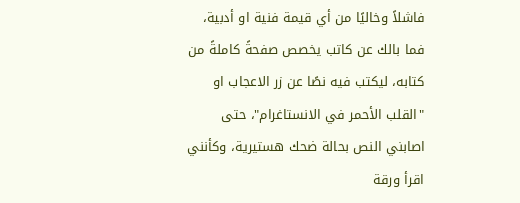فاشلاً وخاليًا من أي قيمة فنية او أدبية، فما بالك عن كاتب يخصص صفحةً كاملةً من كتابه، ليكتب فيه نصًا عن زر الاعجاب او "القلب الأحمر في الانستاغرام"، حتى اصابني النص بحالة ضحك هستيرية، وكأنني اقرأ ورقة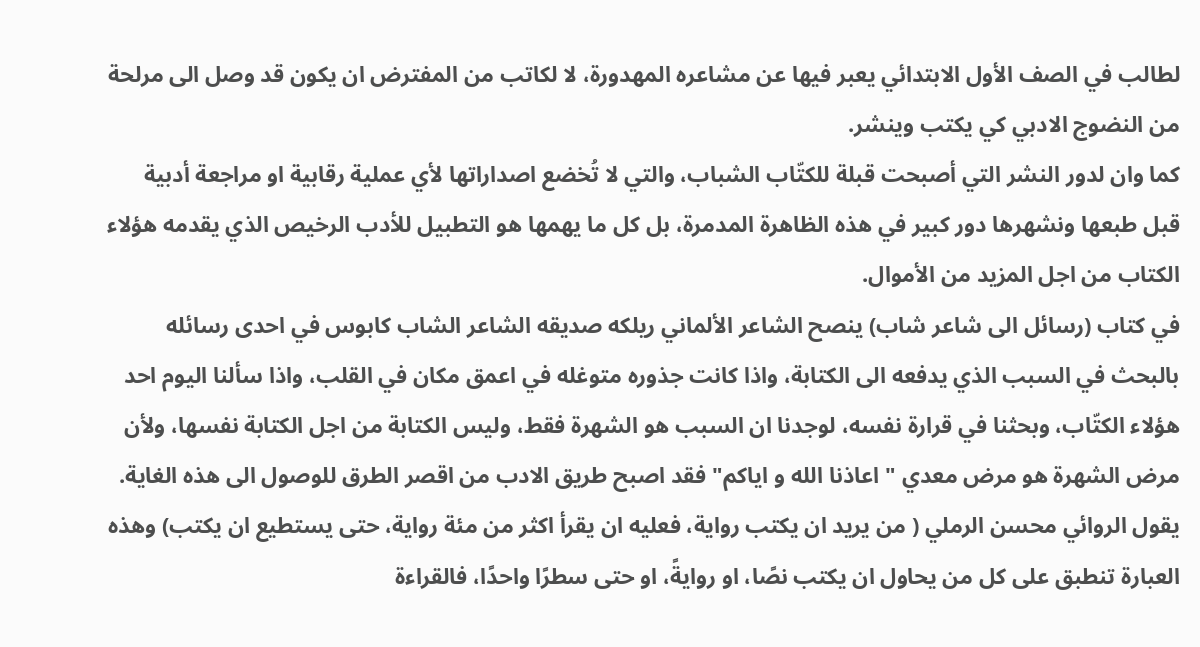لطالب في الصف الأول الابتدائي يعبر فيها عن مشاعره المهدورة، لا لكاتب من المفترض ان يكون قد وصل الى مرلحة من النضوج الادبي كي يكتب وينشر.
كما وان لدور النشر التي أصبحت قبلة للكتّاب الشباب، والتي لا تُخضع اصداراتها لأي عملية رقابية او مراجعة أدبية قبل طبعها ونشهرها دور كبير في هذه الظاهرة المدمرة، بل كل ما يهمها هو التطبيل للأدب الرخيص الذي يقدمه هؤلاء الكتاب من اجل المزيد من الأموال.
في كتاب (رسائل الى شاعر شاب) ينصح الشاعر الألماني ريلكه صديقه الشاعر الشاب كابوس في احدى رسائله بالبحث في السبب الذي يدفعه الى الكتابة، واذا كانت جذوره متوغله في اعمق مكان في القلب، واذا سألنا اليوم احد هؤلاء الكتّاب، وبحثنا في قرارة نفسه، لوجدنا ان السبب هو الشهرة فقط، وليس الكتابة من اجل الكتابة نفسها، ولأن مرض الشهرة هو مرض معدي " اعاذنا الله و اياكم" فقد اصبح طريق الادب من اقصر الطرق للوصول الى هذه الغاية.
يقول الروائي محسن الرملي ( من يريد ان يكتب رواية، فعليه ان يقرأ اكثر من مئة رواية، حتى يستطيع ان يكتب) وهذه العبارة تنطبق على كل من يحاول ان يكتب نصًا، او روايةً، او حتى سطرًا واحدًا، فالقراءة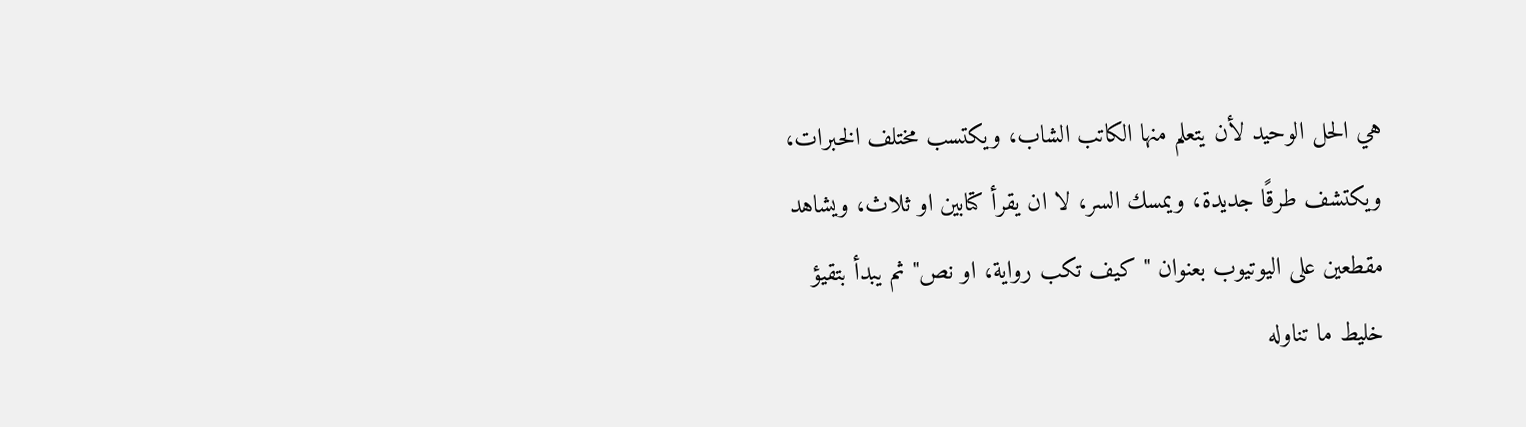هي الحل الوحيد لأن يتعلم منها الكاتب الشاب، ويكتسب مختلف الخبرات، ويكتشف طرقًا جديدة، ويمسك السر، لا ان يقرأ كتابين او ثلاث، ويشاهد مقطعين على اليوتيوب بعنوان " كيف تكب رواية، او نص" ثم يبدأ بتقيؤ خليط ما تناوله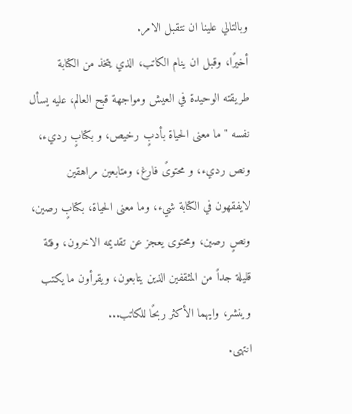وبالتالي علينا ان نتقبل الامر.
أخيرًا، وقبل ان ينام الكاتب، الذي يتخذ من الكتابة طريقته الوحيدة في العيش ومواجهة قبح العالم، عليه يسأل نفسه " ما معنى الحياة بأدبٍ رخيص، و بكتابٍ رديء، ونص رديء، و محتوىً فارغ، ومتابعين مراهقين لايفقهون في الكتابة شيء، وما معنى الحياة، بكتابٍ رصين، ونصٍ رصين، ومحتوى يعجز عن تقديمه الاخرون، وفئة قليلة جداً من المثقفين الذين يتابعون، ويقرأون ما يكتب وينشر، وايهما الأكثر ربحًا للكاتب...
انتهى.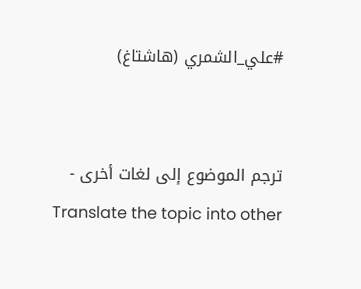#علي_الشمري (هاشتاغ)


ترجم الموضوع إلى لغات أخرى - Translate the topic into other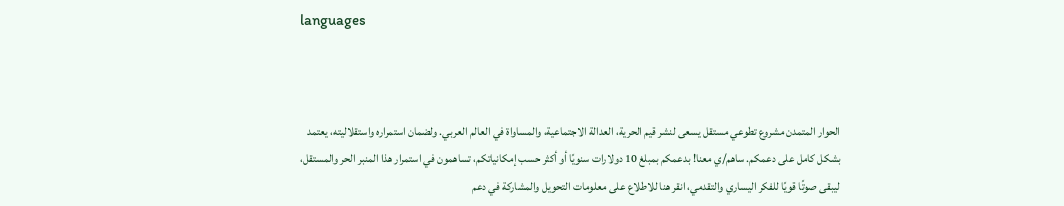languages



الحوار المتمدن مشروع تطوعي مستقل يسعى لنشر قيم الحرية، العدالة الاجتماعية، والمساواة في العالم العربي. ولضمان استمراره واستقلاليته، يعتمد بشكل كامل على دعمكم. ساهم/ي معنا! بدعمكم بمبلغ 10 دولارات سنويًا أو أكثر حسب إمكانياتكم، تساهمون في استمرار هذا المنبر الحر والمستقل، ليبقى صوتًا قويًا للفكر اليساري والتقدمي، انقر هنا للاطلاع على معلومات التحويل والمشاركة في دعم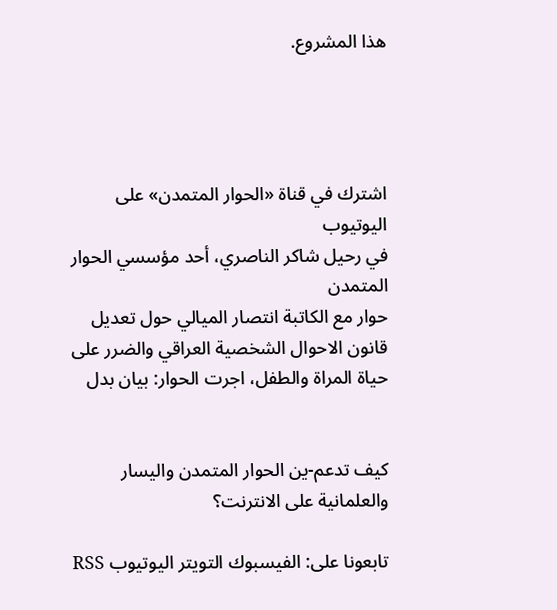هذا المشروع.




اشترك في قناة «الحوار المتمدن» على اليوتيوب
في رحيل شاكر الناصري، أحد مؤسسي الحوار المتمدن
حوار مع الكاتبة انتصار الميالي حول تعديل قانون الاحوال الشخصية العراقي والضرر على حياة المراة والطفل، اجرت الحوار: بيان بدل


كيف تدعم-ين الحوار المتمدن واليسار والعلمانية على الانترنت؟

تابعونا على: الفيسبوك التويتر اليوتيوب RSS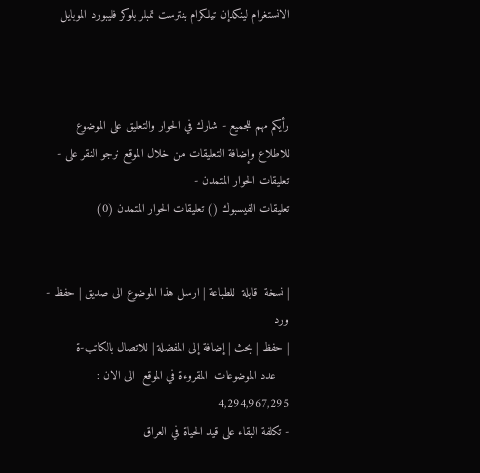الانستغرام لينكدإن تيلكرام بنترست تمبلر بلوكر فليبورد الموبايل



رأيكم مهم للجميع - شارك في الحوار والتعليق على الموضوع
للاطلاع وإضافة التعليقات من خلال الموقع نرجو النقر على - تعليقات الحوار المتمدن -
تعليقات الفيسبوك () تعليقات الحوار المتمدن (0)


| نسخة  قابلة  للطباعة | ارسل هذا الموضوع الى صديق | حفظ - ورد
| حفظ | بحث | إضافة إلى المفضلة | للاتصال بالكاتب-ة
    عدد الموضوعات  المقروءة في الموقع  الى الان : 4,294,967,295
- تكلفة البقاء على قيد الحياة في العراق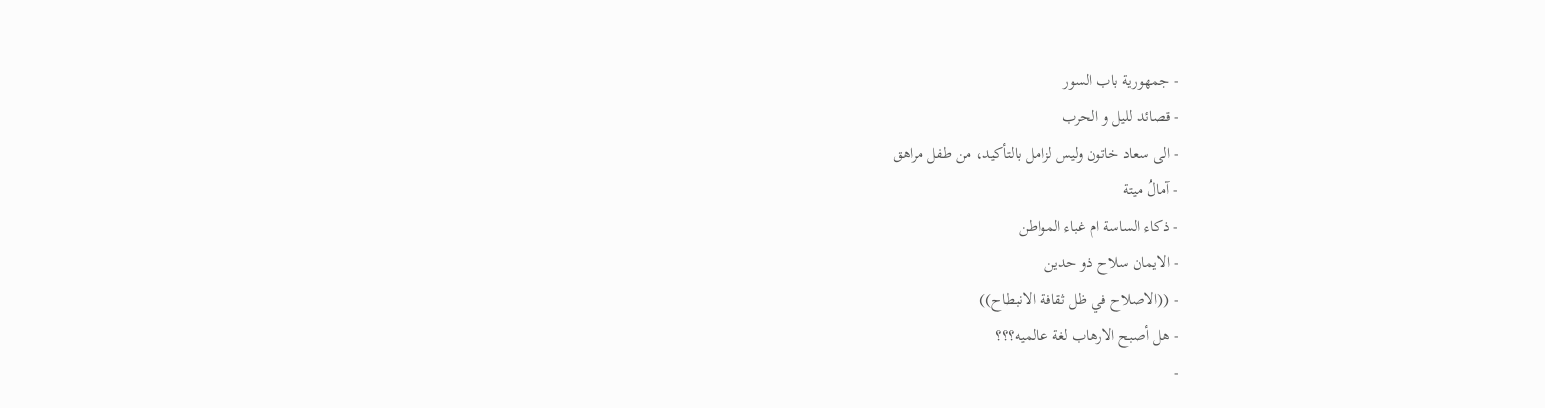- جمهورية باب السور
- قصائد لليل و الحرب
- الى سعاد خاتون وليس لزامل بالتأكيد، من طفل مراهق
- آمالُ ميتة
- ذكاء الساسة ام غباء المواطن
- الايمان سلاح ذو حدين
- ((الاصلاح في ظل ثقافة الانبطاح))
- هل أصبح الارهاب لغة عالميه؟؟؟
-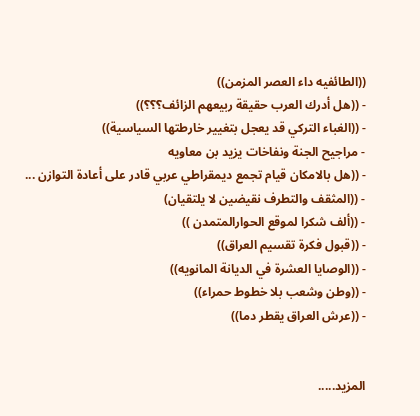((الطائفيه داء العصر المزمن))
- ((هل أدرك العرب حقيقة ربيعهم الزائف؟؟؟))
- ((الغباء التركي قد يعجل بتغيير خارطتها السياسية))
- مراجيح الجنة ونفاخات يزيد بن معاويه
- ((هل بالامكان قيام تجمع ديمقراطي عربي قادر على أعادة التوازن ...
- ((المثقف والتطرف نقيضين لا يلتقيان)
- ((ألف شكرا لموقع الحوارالمتمدن ))
- ((قبول فكرة تقسيم العراق))
- ((الوصايا العشرة في الديانة المانويه))
- ((وطن وشعب بلا خطوط حمراء))
- ((عرش العراق يقطر دما))


المزيد.....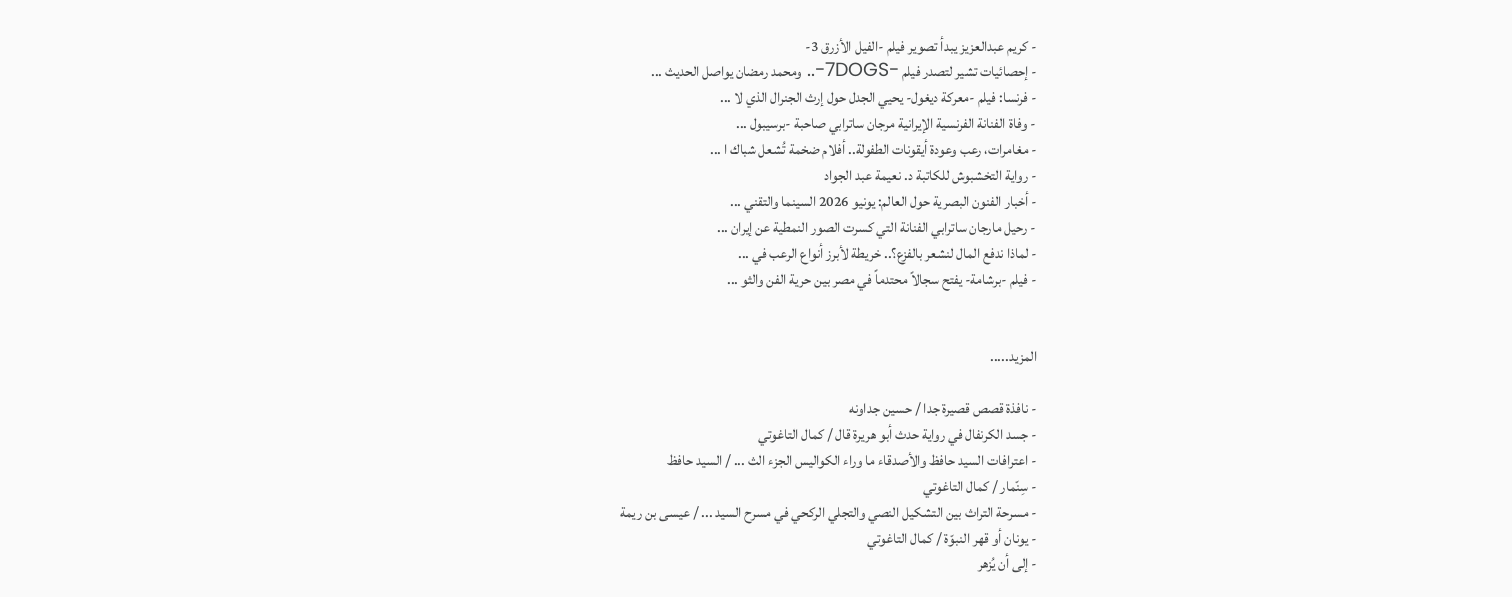- كريم عبدالعزيز يبدأ تصوير فيلم -الفيل الأزرق 3-
- إحصائيات تشير لتصدر فيلم -7DOGS-.. ومحمد رمضان يواصل الحديث ...
- فرنسا: فيلم -معركة ديغول- يحيي الجدل حول إرث الجنرال الذي لا ...
- وفاة الفنانة الفرنسية الإيرانية مرجان ساترابي صاحبة -برسيبول ...
- مغامرات، رعب وعودة أيقونات الطفولة.. أفلام ضخمة تُشعل شباك ا ...
- رواية التخشبوش للكاتبة د. نعيمة عبد الجواد
- أخبار الفنون البصرية حول العالم: يونيو 2026 السينما والتقني ...
- رحيل مارجان ساترابي الفنانة التي كسرت الصور النمطية عن إيران ...
- لماذا ندفع المال لنشعر بالفزع؟.. خريطة لأبرز أنواع الرعب في ...
- فيلم -برشامة- يفتح سجالاً محتدماً في مصر بين حرية الفن والثو ...


المزيد.....

- نافذة قصص قصيرة جدا / حسين جداونه
- جسد الكرنفال في رواية حدث أبو هريرة قال / كمال التاغوتي
- اعترافات السيد حافظ والأصدقاء ما وراء الكواليس الجزء الث ... / السيد حافظ
- سِنّمار / كمال التاغوتي
- مسرحة التراث بين التشكيل النصي والتجلي الركحي في مسرح السيد ... / عيسى بن ريمة
- يونان أو قهر النبوّة / كمال التاغوتي
- إلى أن يُزهر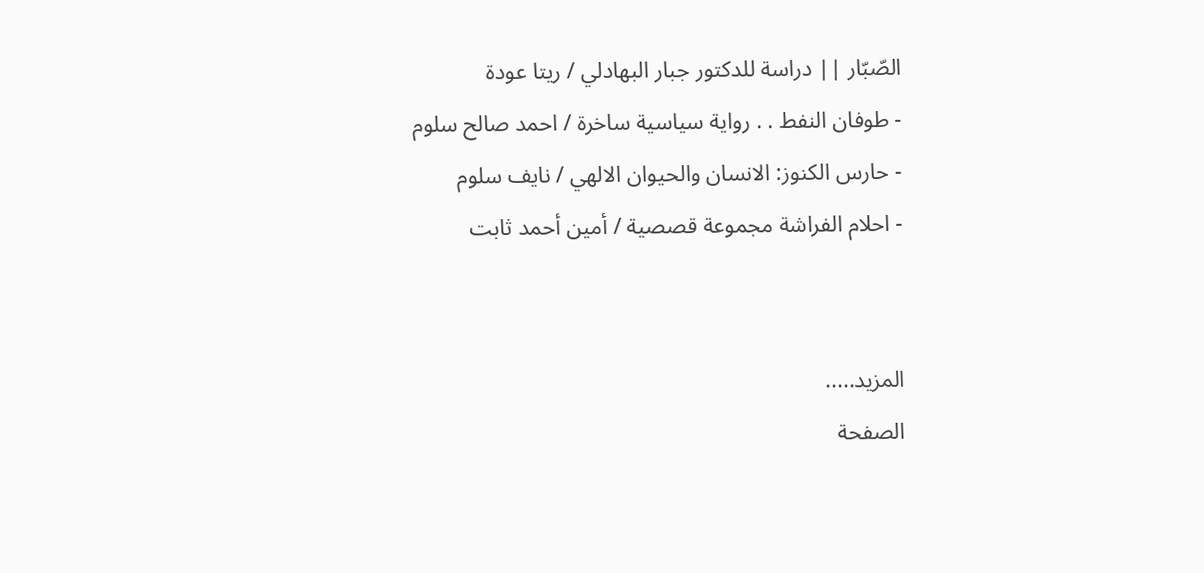الصّبّار || دراسة للدكتور جبار البهادلي / ريتا عودة
- طوفان النفط . . رواية سياسية ساخرة / احمد صالح سلوم
- حارس الكنوز: الانسان والحيوان الالهي / نايف سلوم
- احلام الفراشة مجموعة قصصية / أمين أحمد ثابت


المزيد.....
الصفحة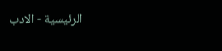الرئيسية - الادب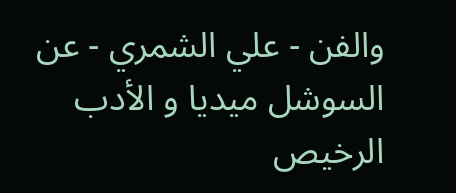والفن - علي الشمري - عن السوشل ميديا و الأدب الرخيص